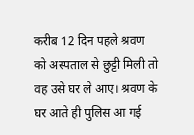करीब 12 दिन पहले श्रवण को अस्पताल से छुट्टी मिली तो वह उसे घर ले आए। श्रवण के घर आते ही पुलिस आ गई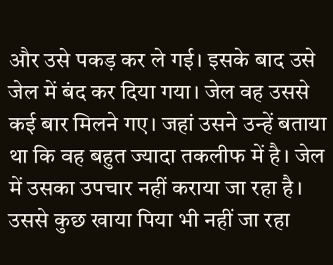और उसे पकड़ कर ले गई। इसके बाद उसे जेल में बंद कर दिया गया। जेल वह उससे कई बार मिलने गए। जहां उसने उन्हें बताया था कि वह बहुत ज्यादा तकलीफ में है। जेल में उसका उपचार नहीं कराया जा रहा है। उससे कुछ खाया पिया भी नहीं जा रहा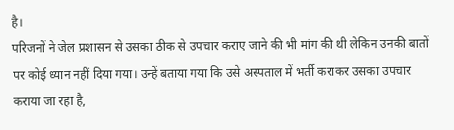है।
परिजनों ने जेल प्रशासन से उसका ठीक से उपचार कराए जाने की भी मांग की थी लेकिन उनकी बातों पर कोई ध्यान नहीं दिया गया। उन्हें बताया गया कि उसे अस्पताल में भर्ती कराकर उसका उपचार कराया जा रहा है,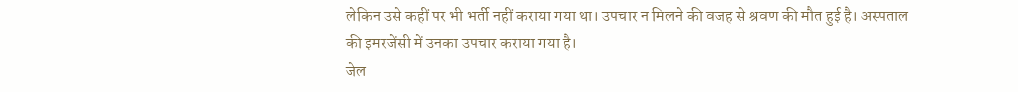लेकिन उसे कहीं पर भी भर्ती नहीं कराया गया था। उपचार न मिलने की वजह से श्रवण की मौत हुई है। अस्पताल की इमरजेंसी में उनका उपचार कराया गया है।
जेल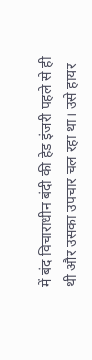में बंद विचाराधीन बंदी की हेड इंजरी पहले से ही थी और उसका उपचार चल रहा था। उसे हायर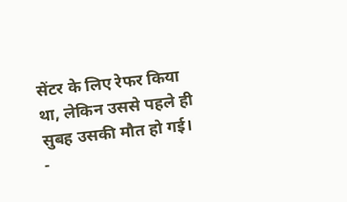सेंटर के लिए रेफर किया था, लेकिन उससे पहले ही सुबह उसकी मौत हो गई।
-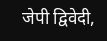जेपी द्विवेदी,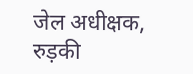जेल अधीक्षक, रुड़की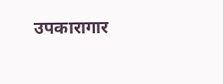उपकारागार